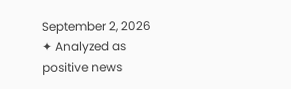September 2, 2026
✦ Analyzed as positive news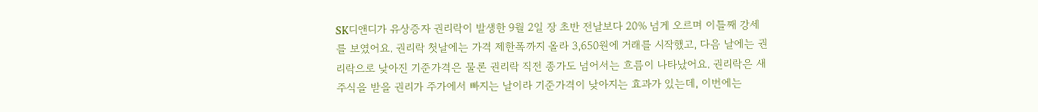SK디앤디가 유상증자 권리락이 발생한 9월 2일 장 초반 전날보다 20% 넘게 오르며 이틀째 강세를 보였어요. 권리락 첫날에는 가격 제한폭까지 올라 3,650원에 거래를 시작했고, 다음 날에는 권리락으로 낮아진 기준가격은 물론 권리락 직전 종가도 넘어서는 흐름이 나타났어요. 권리락은 새 주식을 받을 권리가 주가에서 빠지는 날이라 기준가격이 낮아지는 효과가 있는데, 이번에는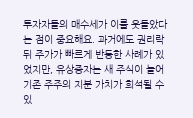투자자들의 매수세가 이를 웃돌았다는 점이 중요해요. 과거에도 권리락 뒤 주가가 빠르게 반등한 사례가 있었지만, 유상증자는 새 주식이 늘어 기존 주주의 지분 가치가 희석될 수 있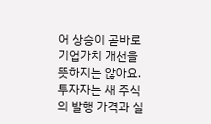어 상승이 곧바로 기업가치 개선을 뜻하지는 않아요. 투자자는 새 주식의 발행 가격과 실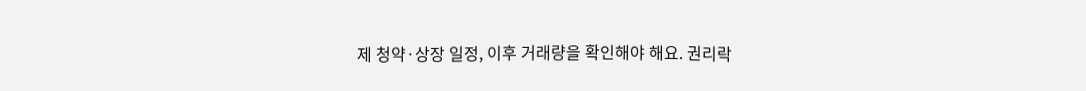제 청약·상장 일정, 이후 거래량을 확인해야 해요. 권리락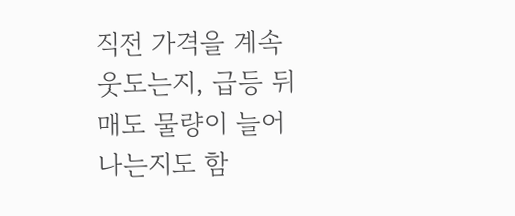직전 가격을 계속 웃도는지, 급등 뒤 매도 물량이 늘어나는지도 함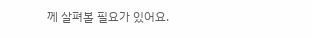께 살펴볼 필요가 있어요.